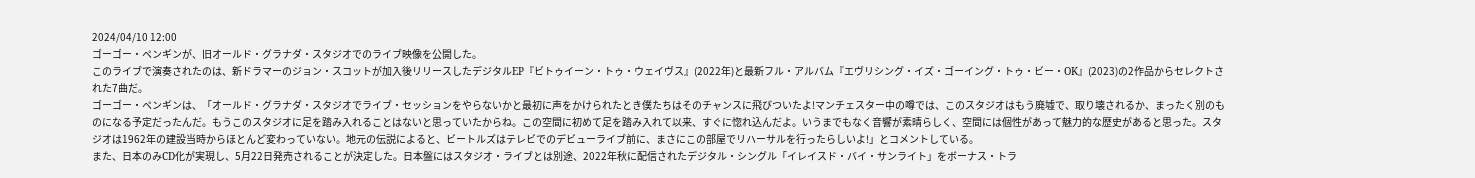2024/04/10 12:00
ゴーゴー・ペンギンが、旧オールド・グラナダ・スタジオでのライブ映像を公開した。
このライブで演奏されたのは、新ドラマーのジョン・スコットが加入後リリースしたデジタルEP『ビトゥイーン・トゥ・ウェイヴス』(2022年)と最新フル・アルバム『エヴリシング・イズ・ゴーイング・トゥ・ビー・OK』(2023)の2作品からセレクトされた7曲だ。
ゴーゴー・ペンギンは、「オールド・グラナダ・スタジオでライブ・セッションをやらないかと最初に声をかけられたとき僕たちはそのチャンスに飛びついたよ!マンチェスター中の噂では、このスタジオはもう廃墟で、取り壊されるか、まったく別のものになる予定だったんだ。もうこのスタジオに足を踏み入れることはないと思っていたからね。この空間に初めて足を踏み入れて以来、すぐに惚れ込んだよ。いうまでもなく音響が素晴らしく、空間には個性があって魅力的な歴史があると思った。スタジオは1962年の建設当時からほとんど変わっていない。地元の伝説によると、ビートルズはテレビでのデビューライブ前に、まさにこの部屋でリハーサルを行ったらしいよ!」とコメントしている。
また、日本のみCD化が実現し、5月22日発売されることが決定した。日本盤にはスタジオ・ライブとは別途、2022年秋に配信されたデジタル・シングル「イレイスド・バイ・サンライト」をボーナス・トラ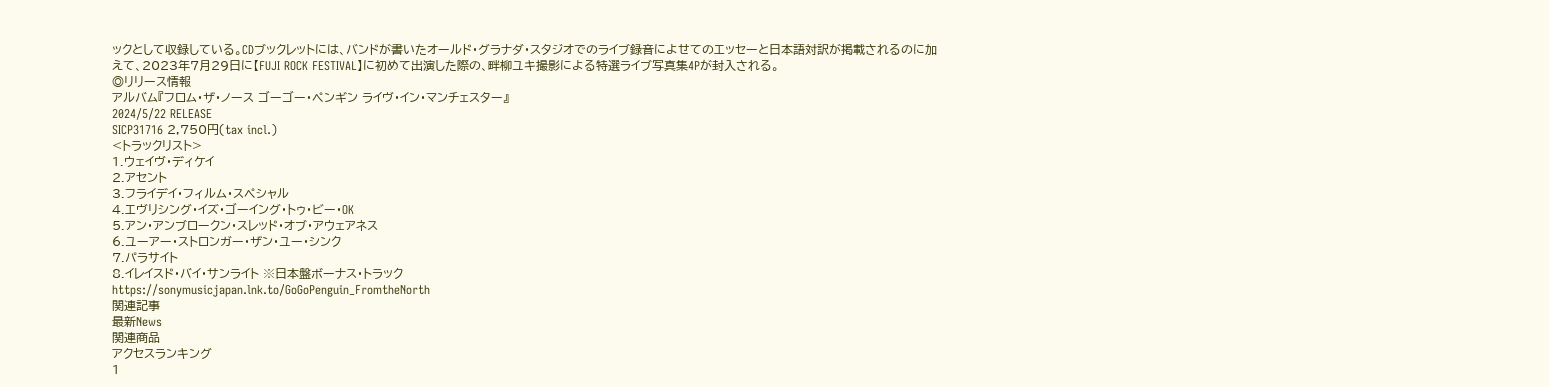ックとして収録している。CDブックレットには、バンドが書いたオールド・グラナダ・スタジオでのライブ録音によせてのエッセーと日本語対訳が掲載されるのに加えて、2023年7月29日に【FUJI ROCK FESTIVAL】に初めて出演した際の、畔柳ユキ撮影による特選ライブ写真集4Pが封入される。
◎リリース情報
アルバム『フロム・ザ・ノース ゴーゴー・ペンギン ライヴ・イン・マンチェスター』
2024/5/22 RELEASE
SICP31716 2,750円(tax incl.)
<トラックリスト>
1.ウェイヴ・ディケイ
2.アセント
3.フライデイ・フィルム・スペシャル
4.エヴリシング・イズ・ゴーイング・トゥ・ビー・OK
5.アン・アンブロークン・スレッド・オブ・アウェアネス
6.ユーアー・ストロンガー・ザン・ユー・シンク
7.パラサイト
8.イレイスド・バイ・サンライト ※日本盤ボーナス・トラック
https://sonymusicjapan.lnk.to/GoGoPenguin_FromtheNorth
関連記事
最新News
関連商品
アクセスランキング
1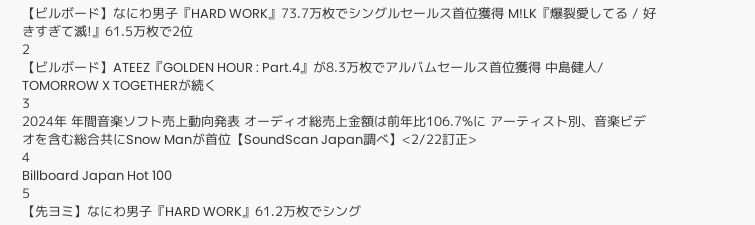【ビルボード】なにわ男子『HARD WORK』73.7万枚でシングルセールス首位獲得 M!LK『爆裂愛してる / 好きすぎて滅!』61.5万枚で2位
2
【ビルボード】ATEEZ『GOLDEN HOUR : Part.4』が8.3万枚でアルバムセールス首位獲得 中島健人/ TOMORROW X TOGETHERが続く
3
2024年 年間音楽ソフト売上動向発表 オーディオ総売上金額は前年比106.7%に アーティスト別、音楽ビデオを含む総合共にSnow Manが首位【SoundScan Japan調べ】<2/22訂正>
4
Billboard Japan Hot 100
5
【先ヨミ】なにわ男子『HARD WORK』61.2万枚でシング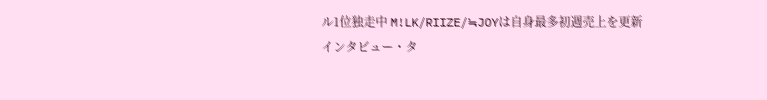ル1位独走中 M!LK/RIIZE/≒JOYは自身最多初週売上を更新
インタビュー・タ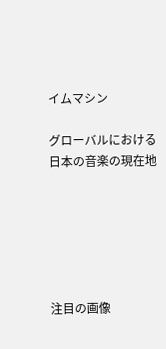イムマシン

グローバルにおける日本の音楽の現在地






注目の画像